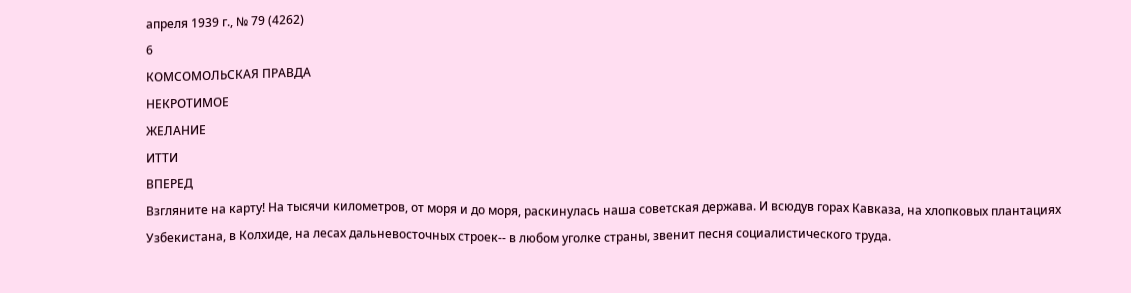апреля 1939 г., № 79 (4262)
6
КОМСОМОЛЬСКАЯ ПРАВДА
НЕКРОТИМОЕ
ЖЕЛАНИЕ
ИТТИ
ВПЕРЕД
Взгляните на карту! На тысячи километров, от моря и до моря, раскинулась наша советская держава. И всюдув горах Кавказа, на хлопковых плантациях Узбекистана, в Колхиде, на лесах дальневосточных строек-- в любом уголке страны, звенит песня социалистического труда.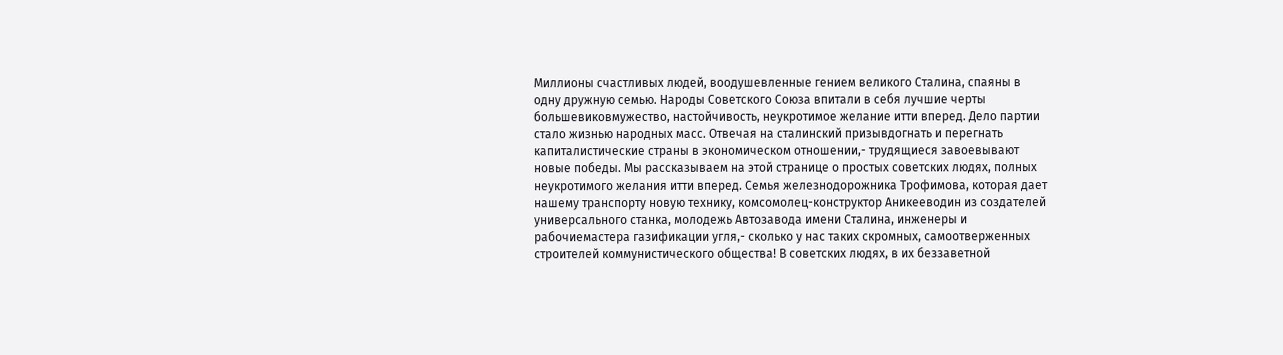Миллионы счастливых людей, воодушевленные гением великого Сталина, спаяны в одну дружную семью. Народы Советского Союза впитали в себя лучшие черты большевиковмужество, настойчивость, неукротимое желание итти вперед. Дело партии стало жизнью народных масс. Отвечая на сталинский призывдогнать и перегнать капиталистические страны в экономическом отношении,- трудящиеся завоевывают новые победы. Мы рассказываем на этой странице о простых советских людях, полных неукротимого желания итти вперед. Семья железнодорожника Трофимова, которая дает нашему транспорту новую технику, комсомолец-конструктор Аникееводин из создателей универсального станка, молодежь Автозавода имени Сталина, инженеры и рабочиемастера газификации угля,- сколько у нас таких скромных, самоотверженных строителей коммунистического общества! В советских людях, в их беззаветной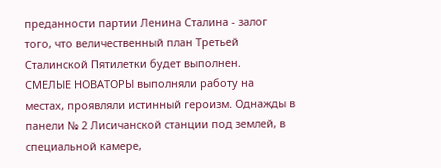преданности партии Ленина Сталина - залог того, что величественный план Третьей Сталинской Пятилетки будет выполнен.
СМЕЛЫЕ НОВАТОРЫ выполняли работу на местах, проявляли истинный героизм. Однажды в панели № 2 Лисичанской станции под землей, в специальной камере,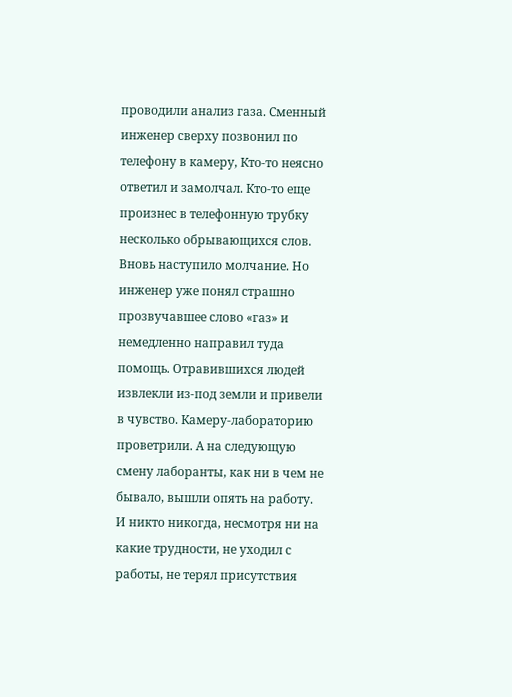проводили анализ газа. Сменный инженер сверху позвонил по телефону в камеру, Кто-то неясно ответил и замолчал. Кто-то еще произнес в телефонную трубку несколько обрывающихся слов. Вновь наступило молчание. Но инженер уже понял страшно прозвучавшее слово «газ» и немедленно направил туда помощь. Отравившихся людей извлекли из-под земли и привели в чувство. Камеру-лабораторию проветрили. А на следующую смену лаборанты, как ни в чем не бывало, вышли опять на работу. И никто никогда, несмотря ни на какие трудности, не уходил с работы, не терял присутствия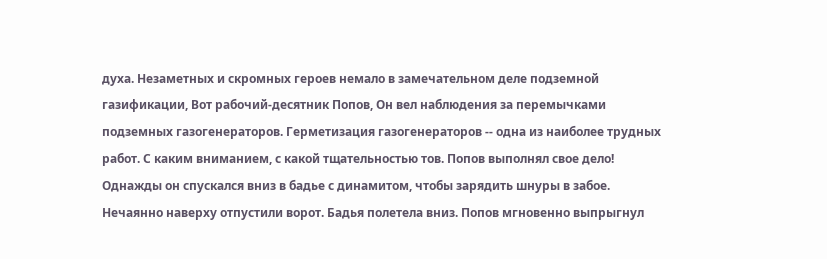духа. Незаметных и скромных героев немало в замечательном деле подземной газификации, Вот рабочий-десятник Попов, Он вел наблюдения за перемычками подземных газогенераторов. Герметизация газогенераторов -- одна из наиболее трудных работ. С каким вниманием, с какой тщательностью тов. Попов выполнял свое дело! Однажды он спускался вниз в бадье с динамитом, чтобы зарядить шнуры в забое. Нечаянно наверху отпустили ворот. Бадья полетела вниз. Попов мгновенно выпрыгнул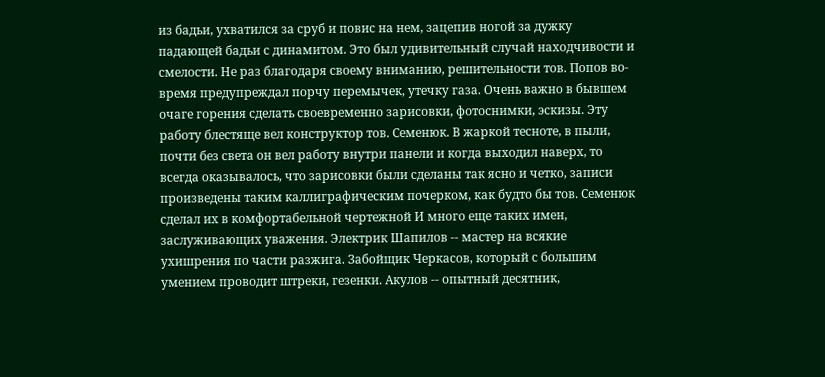из бадьи, ухватился за сруб и повис на нем, зацепив ногой за дужку падающей бадьи с динамитом. Это был удивительный случай находчивости и смелости. Не раз благодаря своему вниманию, решительности тов. Попов во-время предупреждал порчу перемычек, утечку газа. Очень важно в бывшем очаге горения сделать своевременно зарисовки, фотоснимки, эскизы. Эту работу блестяще вел конструктор тов. Семенюк. В жаркой тесноте, в пыли, почти без света он вел работу внутри панели и когда выходил наверх, то всегда оказывалось, что зарисовки были сделаны так ясно и четко, записи произведены таким каллиграфическим почерком, как будто бы тов. Семенюк сделал их в комфортабельной чертежной И много еще таких имен, заслуживающих уважения. Электрик Шапилов -- мастер на всякие ухишрения по части разжига. Забойщик Черкасов, который с большим умением проводит штреки, гезенки. Акулов -- опытный десятник,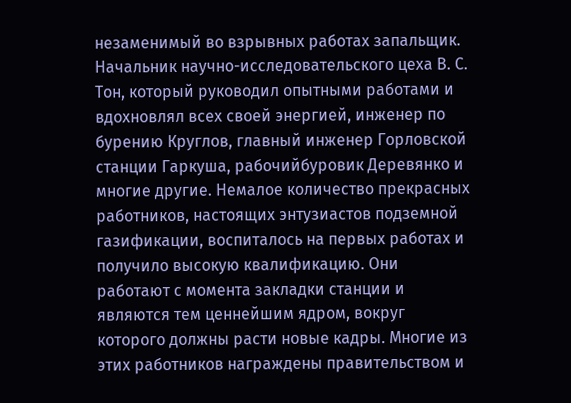незаменимый во взрывных работах запальщик. Начальник научно-исследовательского цеха В. С. Тон, который руководил опытными работами и вдохновлял всех своей энергией, инженер по бурению Круглов, главный инженер Горловской станции Гаркуша, рабочийбуровик Деревянко и многие другие. Немалое количество прекрасных работников, настоящих энтузиастов подземной газификации, воспиталось на первых работах и получило высокую квалификацию. Они работают с момента закладки станции и являются тем ценнейшим ядром, вокруг которого должны расти новые кадры. Многие из этих работников награждены правительством и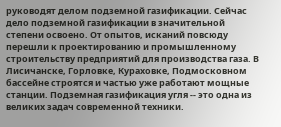руководят делом подземной газификации. Сейчас дело подземной газификации в значительной степени освоено. От опытов, исканий повсюду перешли к проектированию и промышленному строительству предприятий для производства газа. В Лисичанске, Горловке, Кураховке, Подмосковном бассейне строятся и частью уже работают мощные станции. Подземная газификация угля -- это одна из великих задач современной техники.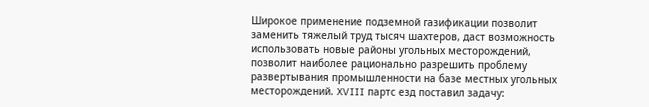Широкое применение подземной газификации позволит заменить тяжелый труд тысяч шахтеров, даст возможность использовать новые районы угольных месторождений, позволит наиболее рационально разрешить проблему развертывания промышленности на базе местных угольных месторождений. XVIII партс езд поставил задачу: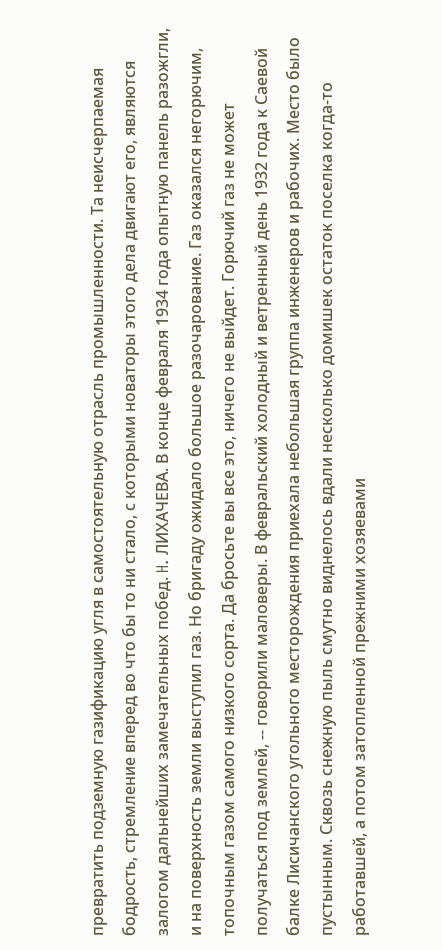превратить подземную газификацию угля в самостоятельную отрасль промышленности. Та неисчерпаемая бодрость, стремление вперед во что бы то ни стало, с которыми новаторы этого дела двигают его, являются залогом дальнейших замечательных побед. H. ЛИХАЧЕВА. В конце февраля 1934 года опытную панель разожгли, и на поверхность земли выступил газ. Но бригаду ожидало большое разочарование. Газ оказался негорючим, топочным газом самого низкого сорта. Да бросьте вы все это, ничего не выйдет. Горючий газ не может получаться под землей, -- говорили маловеры. В февральский холодный и ветренный день 1932 года к Саевой балке Лисичанского угольного месторождения приехала небольшая группа инженеров и рабочих. Место было пустынным. Сквозь снежную пыль смутно виднелось вдали несколько домишек остаток поселка когда-то работавшей, а потом затопленной прежними хозяевами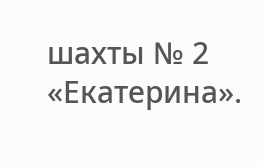шахты № 2 «Екатерина».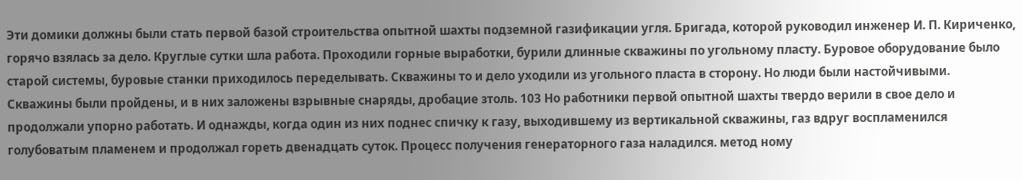Эти домики должны были стать первой базой строительства опытной шахты подземной газификации угля. Бригада, которой руководил инженер И. П. Кириченко, горячо взялась за дело. Круглые сутки шла работа. Проходили горные выработки, бурили длинные скважины по угольному пласту. Буровое оборудование было старой системы, буровые станки приходилось переделывать. Скважины то и дело уходили из угольного пласта в сторону. Но люди были настойчивыми. Скважины были пройдены, и в них заложены взрывные снаряды, дробацие зтоль. 103 Но работники первой опытной шахты твердо верили в свое дело и продолжали упорно работать. И однажды, когда один из них поднес спичку к газу, выходившему из вертикальной скважины, газ вдруг воспламенился голубоватым пламенем и продолжал гореть двенадцать суток. Процесс получения генераторного газа наладился. метод ному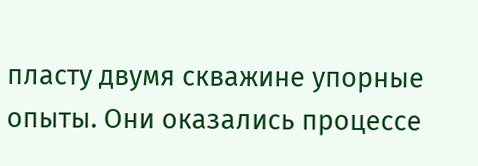пласту двумя скважине упорные опыты. Они оказались процессе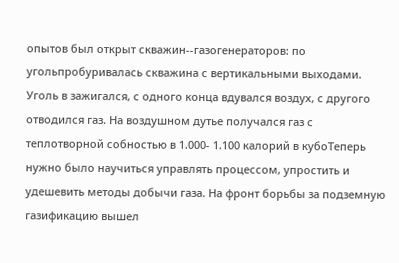опытов был открыт скважин--газогенераторов: по угольпробуривалась скважина с вертикальными выходами. Уголь в зажигался, с одного конца вдувался воздух, с другого отводился газ. На воздушном дутье получался газ с теплотворной собностью в 1.000- 1.100 калорий в кубоТеперь нужно было научиться управлять процессом, упростить и удешевить методы добычи газа. На фронт борьбы за подземную газификацию вышел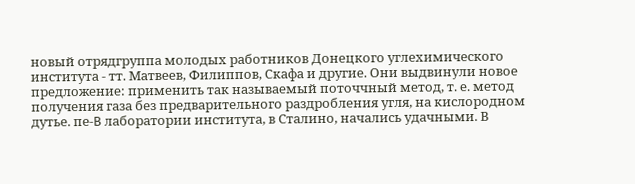новый отрядгруппа молодых работников Донецкого углехимического института - тт. Матвеев, Филиппов, Скафа и другие. Они выдвинули новое предложение: применить так называемый поточчный метод, т. е. метод получения газа без предварительного раздробления угля, на кислородном дутье. пе-B лаборатории института, в Сталино, начались удачными. В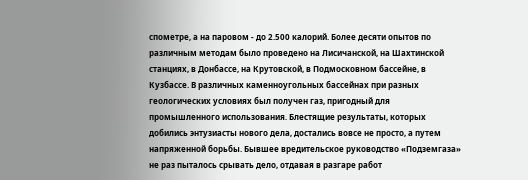спометре, а на паровом - до 2.500 калорий. Более десяти опытов по различным методам было проведено на Лисичанской, на Шахтинской станциях, в Донбассе, на Крутовской, в Подмосковном бассейне, в Кузбассе. В различных каменноугольных бассейнах при разных геологических условиях был получен газ, пригодный для промышленного использования. Блестящие результаты, которых добились энтузиасты нового дела, достались вовсе не просто, а путем напряженной борьбы. Бывшее вредительское руководство «Подземгаза» не раз пыталось срывать дело, отдавая в разгаре работ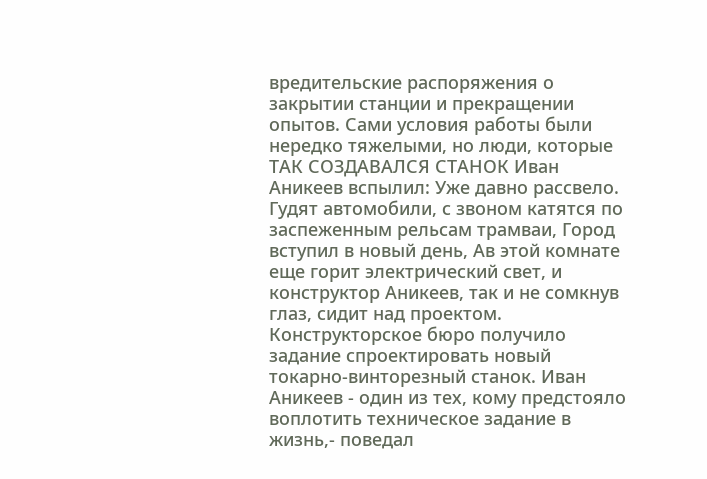вредительские распоряжения о закрытии станции и прекращении опытов. Сами условия работы были нередко тяжелыми, но люди, которые
ТАК СОЗДАВАЛСЯ СТАНОК Иван Аникеев вспылил: Уже давно рассвело. Гудят автомобили, с звоном катятся по заспеженным рельсам трамваи, Город вступил в новый день, Ав этой комнате еще горит электрический свет, и конструктор Аникеев, так и не сомкнув глаз, сидит над проектом. Конструкторское бюро получило задание спроектировать новый токарно-винторезный станок. Иван Аникеев - один из тех, кому предстояло воплотить техническое задание в жизнь,- поведал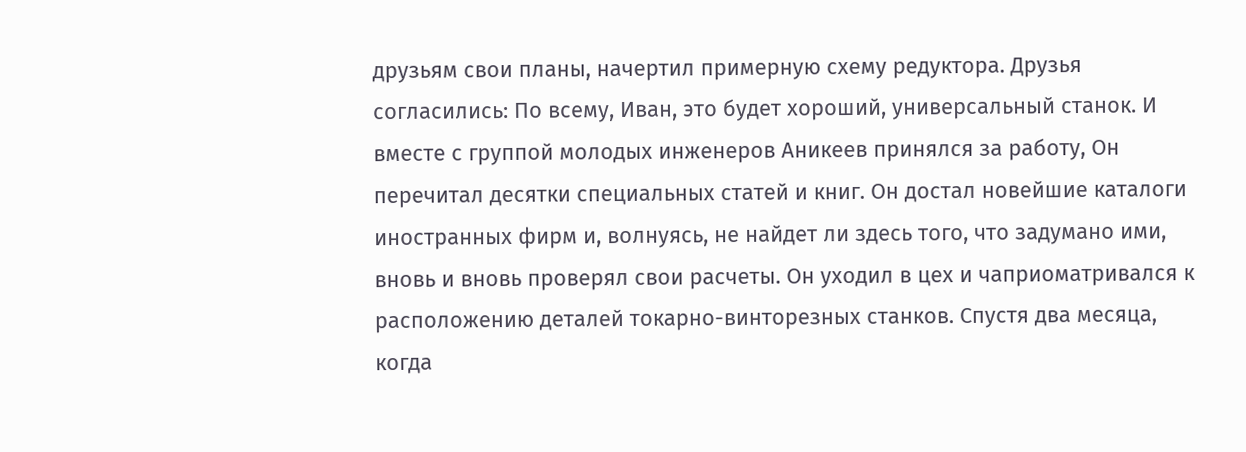друзьям свои планы, начертил примерную схему редуктора. Друзья согласились: По всему, Иван, это будет хороший, универсальный станок. И вместе с группой молодых инженеров Аникеев принялся за работу, Он перечитал десятки специальных статей и книг. Он достал новейшие каталоги иностранных фирм и, волнуясь, не найдет ли здесь того, что задумано ими, вновь и вновь проверял свои расчеты. Он уходил в цех и чаприоматривался к расположению деталей токарно-винторезных станков. Спустя два месяца, когда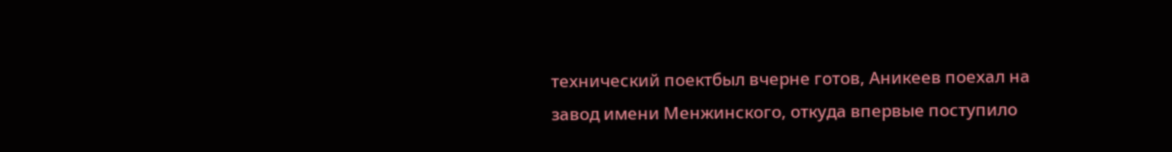технический поектбыл вчерне готов, Аникеев поехал на завод имени Менжинского, откуда впервые поступило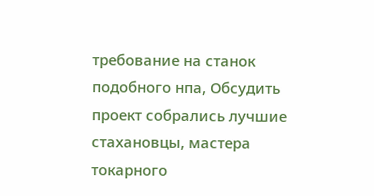требование на станок подобного нпа, Обсудить проект собрались лучшие стахановцы, мастера токарного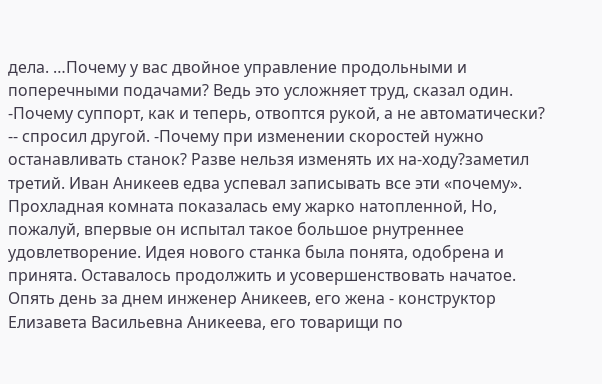дела. …Почему у вас двойное управление продольными и поперечными подачами? Ведь это усложняет труд, сказал один. -Почему суппорт, как и теперь, отвоптся рукой, а не автоматически? -- спросил другой. -Почему при изменении скоростей нужно останавливать станок? Разве нельзя изменять их на-ходу?заметил третий. Иван Аникеев едва успевал записывать все эти «почему». Прохладная комната показалась ему жарко натопленной, Но, пожалуй, впервые он испытал такое большое рнутреннее удовлетворение. Идея нового станка была понята, одобрена и принята. Оставалось продолжить и усовершенствовать начатое. Опять день за днем инженер Аникеев, его жена - конструктор Елизавета Васильевна Аникеева, его товарищи по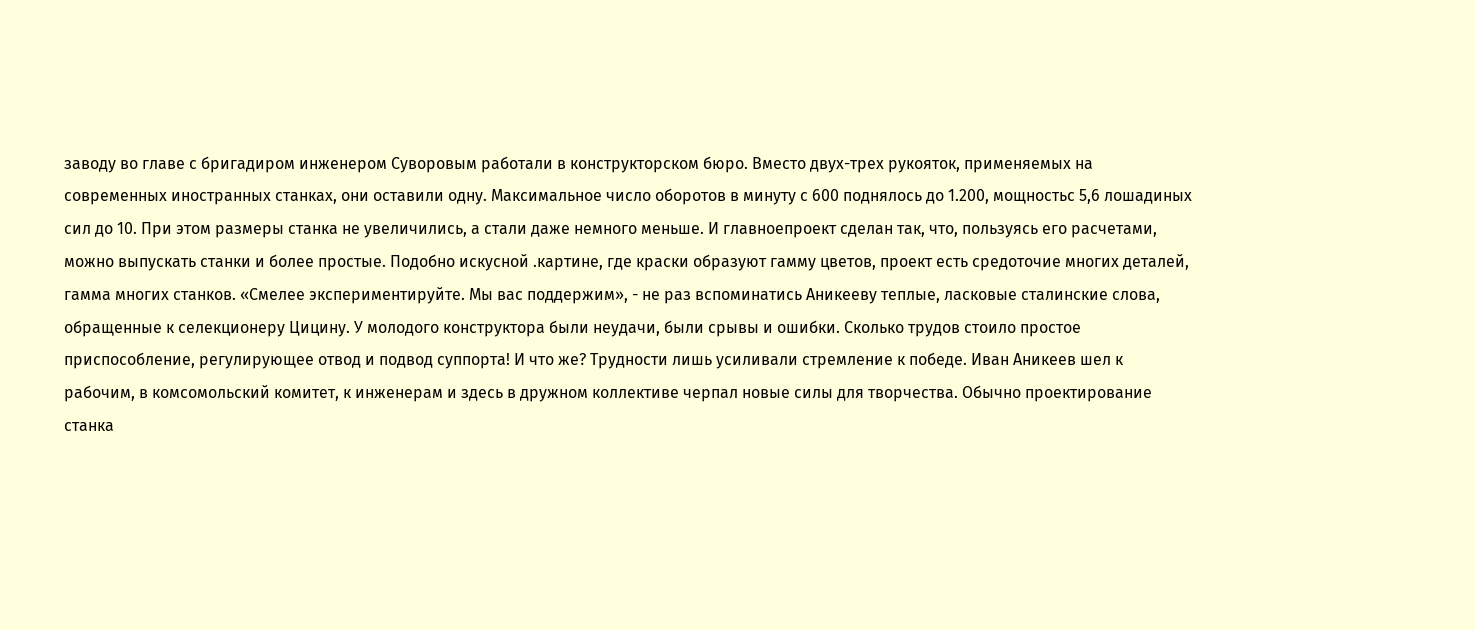заводу во главе с бригадиром инженером Суворовым работали в конструкторском бюро. Вместо двух-трех рукояток, применяемых на современных иностранных станках, они оставили одну. Максимальное число оборотов в минуту с 600 поднялось до 1.200, мощностьс 5,6 лошадиных сил до 10. При этом размеры станка не увеличились, а стали даже немного меньше. И главноепроект сделан так, что, пользуясь его расчетами, можно выпускать станки и более простые. Подобно искусной .картине, где краски образуют гамму цветов, проект есть средоточие многих деталей, гамма многих станков. «Смелее экспериментируйте. Мы вас поддержим», - не раз вспоминатись Аникееву теплые, ласковые сталинские слова, обращенные к селекционеру Цицину. У молодого конструктора были неудачи, были срывы и ошибки. Сколько трудов стоило простое приспособление, регулирующее отвод и подвод суппорта! И что же? Трудности лишь усиливали стремление к победе. Иван Аникеев шел к рабочим, в комсомольский комитет, к инженерам и здесь в дружном коллективе черпал новые силы для творчества. Обычно проектирование станка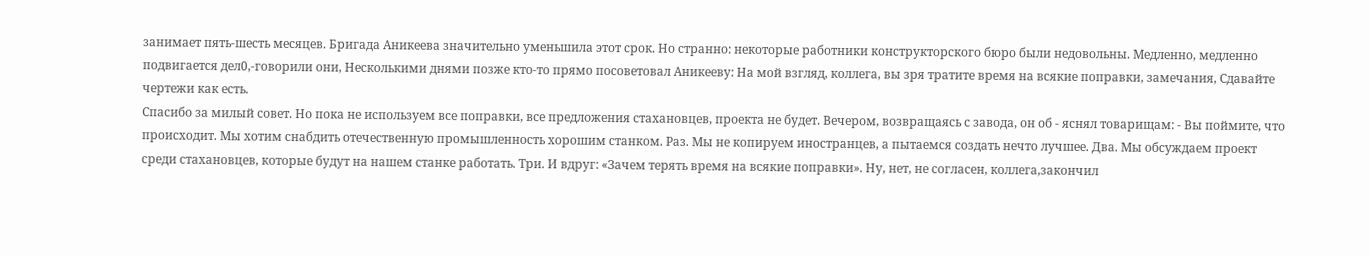занимает пять-шесть месяцев. Бригада Аникеева значительно уменьшила этот срок. Но странно: некоторые работники конструкторского бюро были недовольны. Медленно, медленно подвигается дел0,-говорили они, Несколькими днями позже кто-то прямо посоветовал Аникееву: На мой взгляд, коллега, вы зря тратите время на всякие поправки, замечания, Сдавайте чертежи как есть.
Спасибо за милый совет. Но пока не используем все поправки, все предложения стахановцев, проекта не будет. Вечером, возвращаясь с завода, он об - яснял товарищам: - Вы поймите, что происходит. Мы хотим снабдить отечественную промышленность хорошим станком. Раз. Мы не копируем иностранцев, а пытаемся создать нечто лучшее. Два. Мы обсуждаем проект среди стахановцев, которые будут на нашем станке работать. Три. И вдруг: «Зачем терять время на всякие поправки». Ну, нет, не согласен, коллега,закончил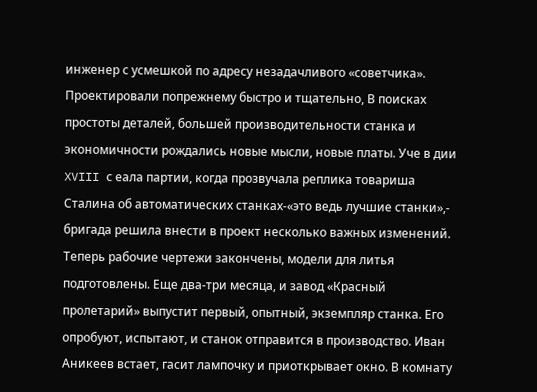инженер с усмешкой по адресу незадачливого «советчика». Проектировали попрежнему быстро и тщательно, В поисках простоты деталей, большей производительности станка и экономичности рождались новые мысли, новые платы. Уче в дии XVIII с еала партии, когда прозвучала реплика товариша Сталина об автоматических станках-«это ведь лучшие станки»,- бригада решила внести в проект несколько важных изменений. Теперь рабочие чертежи закончены, модели для литья подготовлены. Еще два-три месяца, и завод «Красный пролетарий» выпустит первый, опытный, экземпляр станка. Его опробуют, испытают, и станок отправится в производство. Иван Аникеев встает, гасит лампочку и приоткрывает окно. В комнату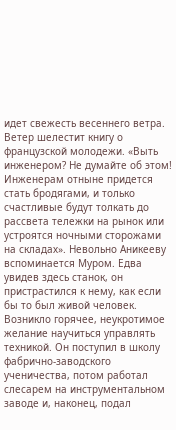идет свежесть весеннего ветра. Ветер шелестит книгу о французской молодежи. «Выть инженером? Не думайте об этом! Инженерам отныне придется стать бродягами, и только счастливые будут толкать до рассвета тележки на рынок или устроятся ночными сторожами на складах». Невольно Аникееву вспоминается Муром. Едва увидев здесь станок, он пристрастился к нему, как если бы то был живой человек. Возникло горячее, неукротимое желание научиться управлять техникой. Он поступил в школу фабрично-заводского ученичества, потом работал слесарем на инструментальном заводе и, наконец, подал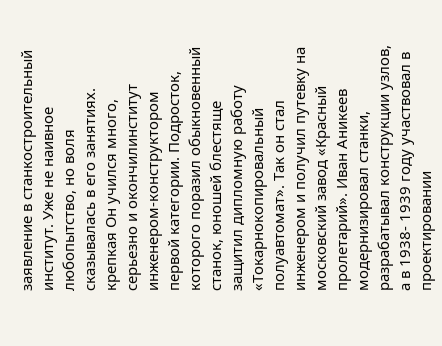заявление в станкостроительный институт. Уже не наивное любопытство, но воля сказывалась в его занятиях. крепкая Он учился много, серьезно и окончилинститут инженером-конструктором первой категории. Подросток, которого поразил обыкновенный станок, юношей блестяще защитил дипломную работу «Токарнокопировальный полуавтомат». Так он стал инженером и получил путевку на московский завод «Красный пролетарий». Иван Аникеев модернизировал станки, разрабатывал конструкции узлов, а в 1938- 1939 году участвовал в проектировании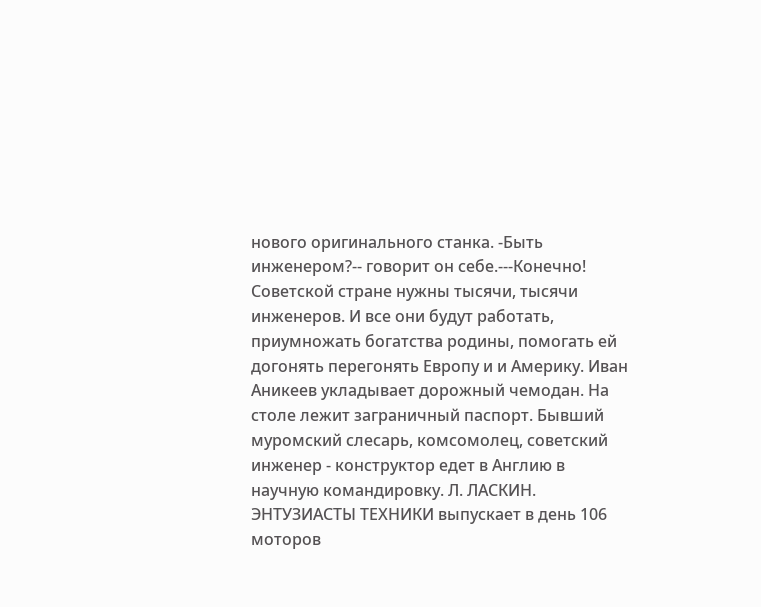нового оригинального станка. -Быть инженером?-- говорит он себе.---Конечно! Советской стране нужны тысячи, тысячи инженеров. И все они будут работать, приумножать богатства родины, помогать ей догонять перегонять Европу и и Америку. Иван Аникеев укладывает дорожный чемодан. На столе лежит заграничный паспорт. Бывший муромский слесарь, комсомолец, советский инженер - конструктор едет в Англию в научную командировку. Л. ЛАСКИН.
ЭНТУЗИАСТЫ ТЕХНИКИ выпускает в день 106 моторов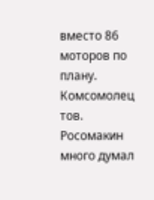вместо 86 моторов по плану. Комсомолец тов. Росомакин много думал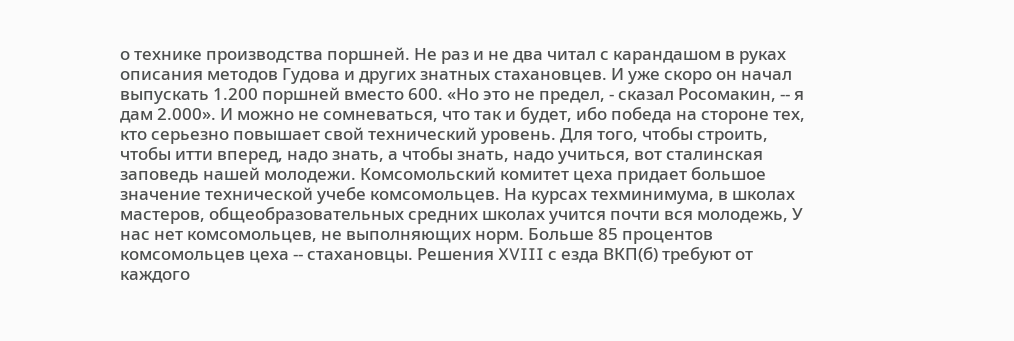о технике производства поршней. Не раз и не два читал с карандашом в руках описания методов Гудова и других знатных стахановцев. И уже скоро он начал выпускать 1.200 поршней вместо 600. «Но это не предел, - сказал Росомакин, -- я дам 2.000». И можно не сомневаться, что так и будет, ибо победа на стороне тех, кто серьезно повышает свой технический уровень. Для того, чтобы строить, чтобы итти вперед, надо знать, а чтобы знать, надо учиться, вот сталинская заповедь нашей молодежи. Комсомольский комитет цеха придает большое значение технической учебе комсомольцев. На курсах техминимума, в школах мастеров, общеобразовательных средних школах учится почти вся молодежь, У нас нет комсомольцев, не выполняющих норм. Больше 85 процентов комсомольцев цеха -- стахановцы. Решения XVIII с езда ВКП(б) требуют от каждого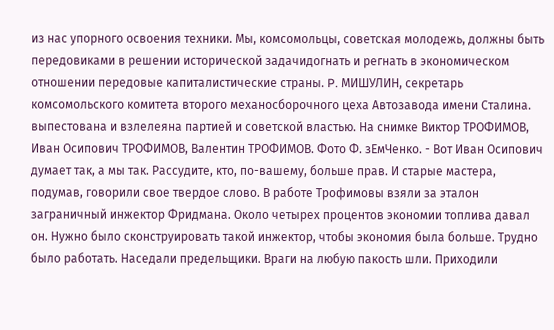из нас упорного освоения техники. Мы, комсомольцы, советская молодежь, должны быть передовиками в решении исторической задачидогнать и регнать в экономическом отношении передовые капиталистические страны. P. МИШУЛИН, секретарь комсомольского комитета второго механосборочного цеха Автозавода имени Сталина. выпестована и взлелеяна партией и советской властью. На снимке Виктор ТРОФИМОВ, Иван Осипович ТРОФИМОВ, Валентин ТРОФИМОВ. Фото Ф. зЕмЧенко. - Вот Иван Осипович думает так, а мы так. Рассудите, кто, по-вашему, больше прав. И старые мастера, подумав, говорили свое твердое слово. В работе Трофимовы взяли за эталон заграничный инжектор Фридмана. Около четырех процентов экономии топлива давал он. Нужно было сконструировать такой инжектор, чтобы экономия была больше. Трудно было работать. Наседали предельщики. Враги на любую пакость шли. Приходили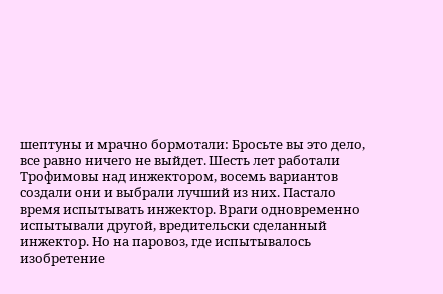шептуны и мрачно бормотали: Бросьте вы это дело, все равно ничего не выйдет. Шесть лет работали Трофимовы над инжектором, восемь вариантов создали они и выбрали лучший из них. Пастало время испытывать инжектор. Враги одновременно испытывали другой, вредительски сделанный инжектор. Но на паровоз, где испытывалось изобретение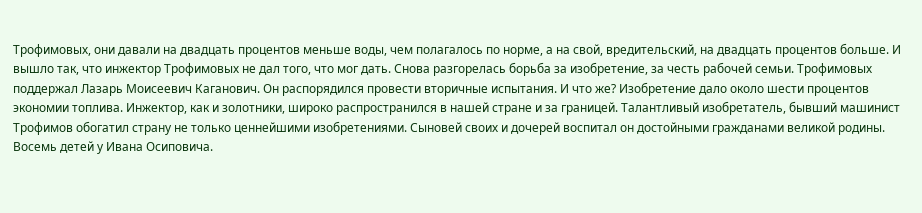Трофимовых, они давали на двадцать процентов меньше воды, чем полагалось по норме, а на свой, вредительский, на двадцать процентов больше. И вышло так, что инжектор Трофимовых не дал того, что мог дать. Снова разгорелась борьба за изобретение, за честь рабочей семьи. Трофимовых поддержал Лазарь Моисеевич Каганович. Он распорядился провести вторичные испытания. И что же? Изобретение дало около шести процентов экономии топлива. Инжектор, как и золотники, широко распространился в нашей стране и за границей. Талантливый изобретатель, бывший машинист Трофимов обогатил страну не только ценнейшими изобретениями. Сыновей своих и дочерей воспитал он достойными гражданами великой родины. Восемь детей у Ивана Осиповича.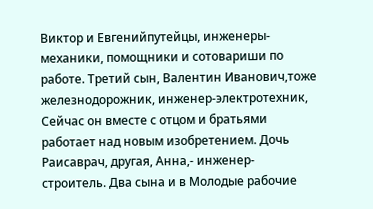Виктор и Евгенийпутейцы, инженеры-механики, помощники и сотовариши по работе. Третий сын, Валентин Иванович,тоже железнодорожник, инженер-электротехник, Сейчас он вместе с отцом и братьями работает над новым изобретением. Дочь Раисаврач, другая, Анна,- инженер-строитель. Два сына и в Молодые рабочие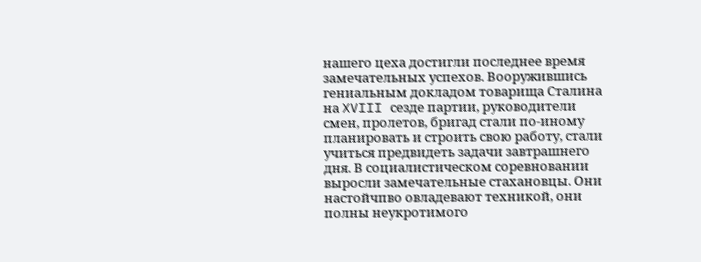нашего цеха достигли последнее время замечательных успехов. Вооружившись гениальным докладом товарища Сталина на XVIII сезде партии, руководители смен, пролетов, бригад стали по-иному планировать и строить свою работу, стали учиться предвидеть задачи завтрашнего дня. В социалистическом соревновании выросли замечательные стахановцы. Они настойчпво овладевают техникой, они полны неукротимого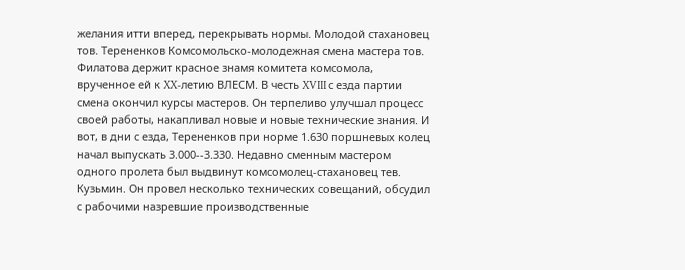желания итти вперед, перекрывать нормы. Молодой стахановец тов. Терененков Комсомольско-молодежная смена мастера тов. Филатова держит красное знамя комитета комсомола, врученное ей к XX-летию ВЛЕСМ. В честь XVIII с езда партии смена окончил курсы мастеров. Он терпеливо улучшал процесс своей работы, накапливал новые и новые технические знания. И вот, в дни с езда, Терененков при норме 1.630 поршневых колец начал выпускать 3.000--3.330. Недавно сменным мастером одного пролета был выдвинут комсомолец-стахановец тев. Кузьмин. Он провел несколько технических совещаний, обсудил с рабочими назревшие производственные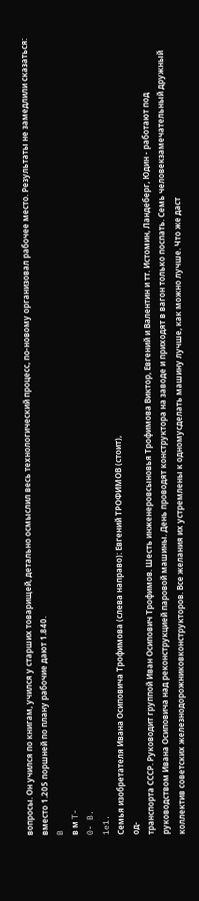вопросы. Он учился по книгам, учился у старших товарищей, детально осмыслил весь технологический процесс, по-новому организовал рабочее место. Результаты не замедлили сказаться: вместо 1.205 поршней по плану рабочие дают 1.840.
B
в м T-
0- B.
1e1.
Семья изобретателя Ивана Осиповича Трофимова (слева направо): Евгений ТРОФИМОВ (стоит),
од-
транспорта СССР. Руководит группой Иван Осипович Трофимов. Шесть инженеровсыновья Трофимова Виктор, Евгений и Валентин и тт. Истомин, Ландеберг, Юдин - работают под руководством Ивана Осиповича над реконструкцией паровой машины. День проводят конструктора на заводе и приходят в вагон только поспать. Семь человекзамечательный дружный коллектив советских железнодорожниковконструкторов. Все желания их устремлены к одномусделать машину лучше, как можно лучше. Что же даст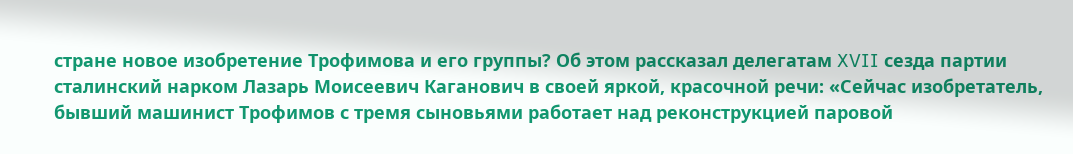стране новое изобретение Трофимова и его группы? Об этом рассказал делегатам XVII сезда партии сталинский нарком Лазарь Моисеевич Каганович в своей яркой, красочной речи: «Сейчас изобретатель, бывший машинист Трофимов с тремя сыновьями работает над реконструкцией паровой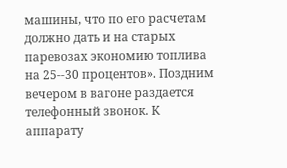машины, что по его расчетам должно дать и на старых паревозах экономию топлива на 25--30 процентов». Поздним вечером в вагоне раздается телефонный звонок. К аппарату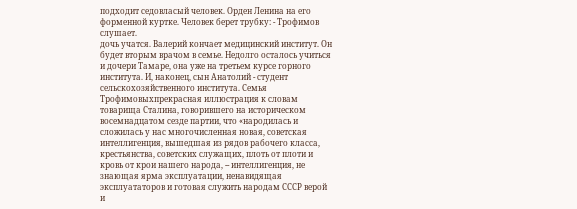подходит седовласый человек. Орден Ленина на его форменной куртке. Человек берет трубку: - Трофимов слушает.
дочь учатся. Валерий кончает медицинский институт. Он будет вторым врачом в семье. Недолго осталось учиться и дочери Тамаре, она уже на третьем курсе горного института. И, наконец, сын Анатолий - студент сельскохозяйственного института. Семья Трофимовыхпрекрасная иллюстрация к словам товарища Сталина, говорившего на историческом восемнадцатом сезде партии, что «народилась и сложилась у нас многочисленная новая, советская интеллигенция, вышедшая из рядов рабочего класса, крестьянства, советских служащих, плоть от плоти и кровь от крои нашего народа, -- интеллигенция, не знающая ярма эксплуатации, ненавидящая эксплуататоров и готовая служить народам СССР верой и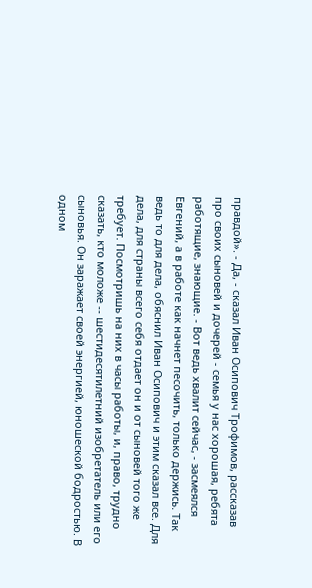правдой». - Да, - сказал Иван Осипович Трофимов, рассказав про своих сыновей и дочерей - семья у нас хорошая, ребята работящие, знающие. - Вот ведь хвалит сейчас, - засмеялся Евгений, а в работе как начнет песочить, только держись. Так ведь то для дела, обяснил Иван Осипович и этим сказал все. Для дела, для страны всего себя отдает он и от сыновей того же требует. Посмотришь на них в часы работы, и, право, трудно сказать, кто моложе -- шестидесятилетний изобретатель или его сыновья. Он заражает своей энергией, юношеской бодростью. В одном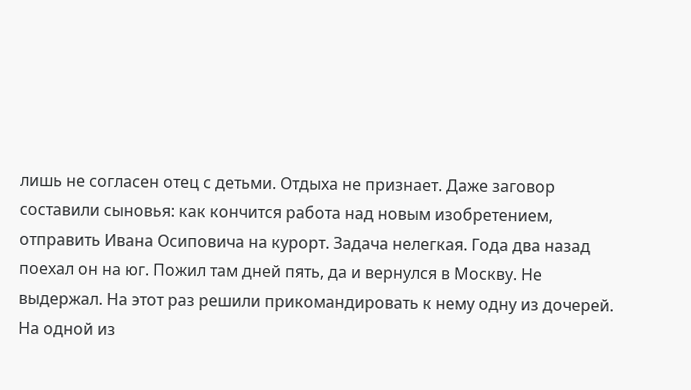лишь не согласен отец с детьми. Отдыха не признает. Даже заговор составили сыновья: как кончится работа над новым изобретением, отправить Ивана Осиповича на курорт. Задача нелегкая. Года два назад поехал он на юг. Пожил там дней пять, да и вернулся в Москву. Не выдержал. На этот раз решили прикомандировать к нему одну из дочерей. На одной из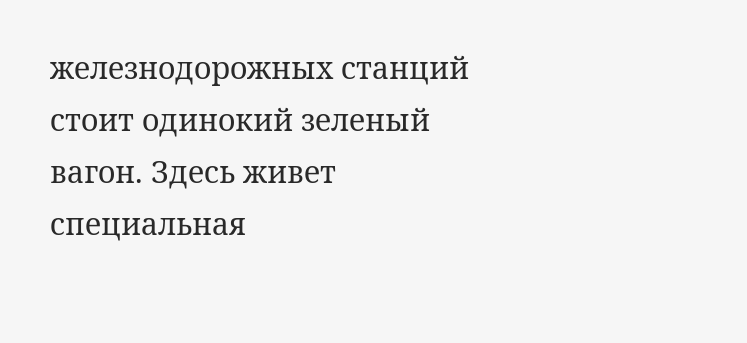железнодорожных станций стоит одинокий зеленый вагон. Здесь живет специальная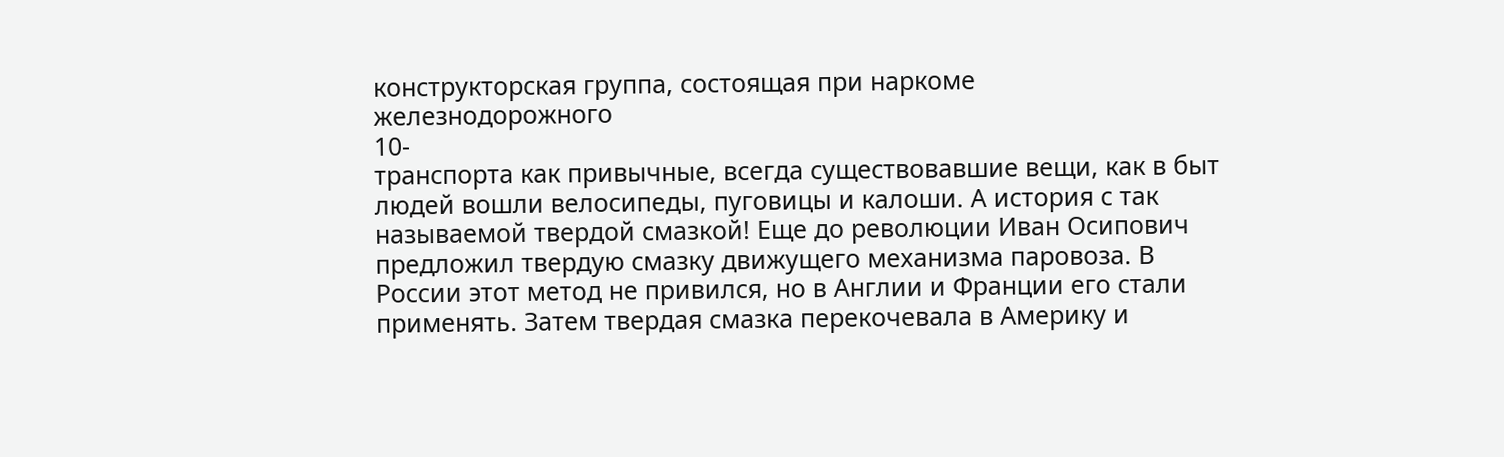конструкторская группа, состоящая при наркоме железнодорожного
10-
транспорта как привычные, всегда существовавшие вещи, как в быт людей вошли велосипеды, пуговицы и калоши. А история с так называемой твердой смазкой! Еще до революции Иван Осипович предложил твердую смазку движущего механизма паровоза. В России этот метод не привился, но в Англии и Франции его стали применять. Затем твердая смазка перекочевала в Америку и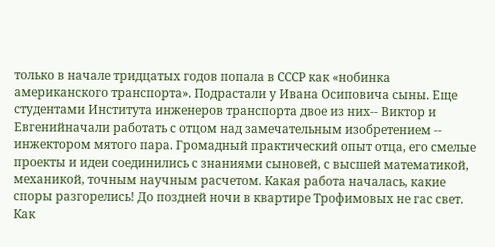только в начале тридцатых годов попала в СССР как «нобинка американского транспорта». Подрастали у Ивана Осиповича сыны. Еще студентами Института инженеров транспорта двое из них-- Виктор и Евгенийначали работать с отцом над замечательным изобретением -- инжектором мятого пара. Громадный практический опыт отца, его смелые проекты и идеи соединились с знаниями сыновей, с высшей математикой, механикой, точным научным расчетом. Какая работа началась, какие споры разгорелись! До поздней ночи в квартире Трофимовых не гас свет. Как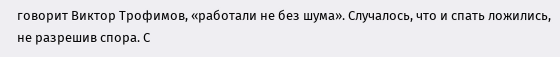говорит Виктор Трофимов, «работали не без шума». Случалось, что и спать ложились, не разрешив спора. С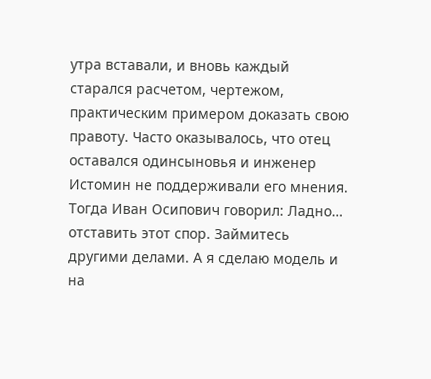утра вставали, и вновь каждый старался расчетом, чертежом, практическим примером доказать свою правоту. Часто оказывалось, что отец оставался одинсыновья и инженер Истомин не поддерживали его мнения. Тогда Иван Осипович говорил: Ладно… отставить этот спор. Займитесь другими делами. А я сделаю модель и на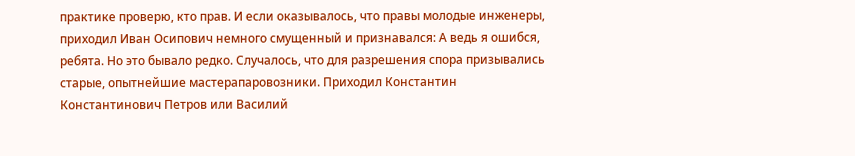практике проверю, кто прав. И если оказывалось, что правы молодые инженеры, приходил Иван Осипович немного смущенный и признавался: А ведь я ошибся, ребята. Но это бывало редко. Случалось, что для разрешения спора призывались старые, опытнейшие мастерапаровозники. Приходил Константин Константинович Петров или Василий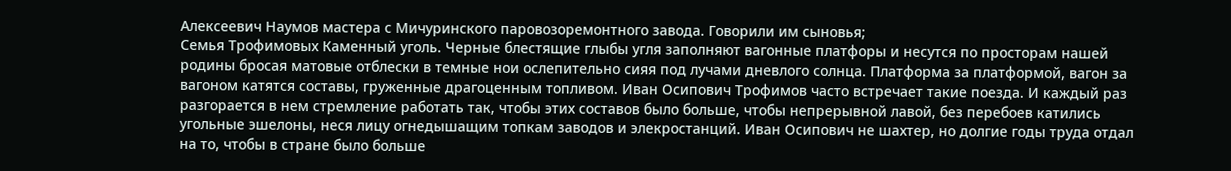Алексеевич Наумов мастера с Мичуринского паровозоремонтного завода. Говорили им сыновья;
Семья Трофимовых Каменный уголь. Черные блестящие глыбы угля заполняют вагонные платфоры и несутся по просторам нашей родины бросая матовые отблески в темные нои ослепительно сияя под лучами дневлого солнца. Платформа за платформой, вагон за вагоном катятся составы, груженные драгоценным топливом. Иван Осипович Трофимов часто встречает такие поезда. И каждый раз разгорается в нем стремление работать так, чтобы этих составов было больше, чтобы непрерывной лавой, без перебоев катились угольные эшелоны, неся лицу огнедышащим топкам заводов и элекростанций. Иван Осипович не шахтер, но долгие годы труда отдал на то, чтобы в стране было больше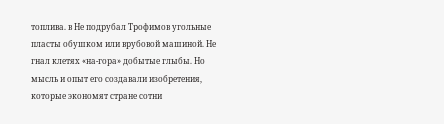топлива. в Не подрубал Трофимов угольные пласты обушком или врубовой машиной. Не гнал клетях «на-гора» добытые глыбы. Но мысль и опыт его создавали изобретения, которые экономят стране сотни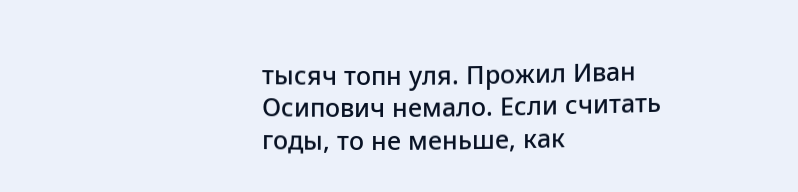тысяч топн уля. Прожил Иван Осипович немало. Если считать годы, то не меньше, как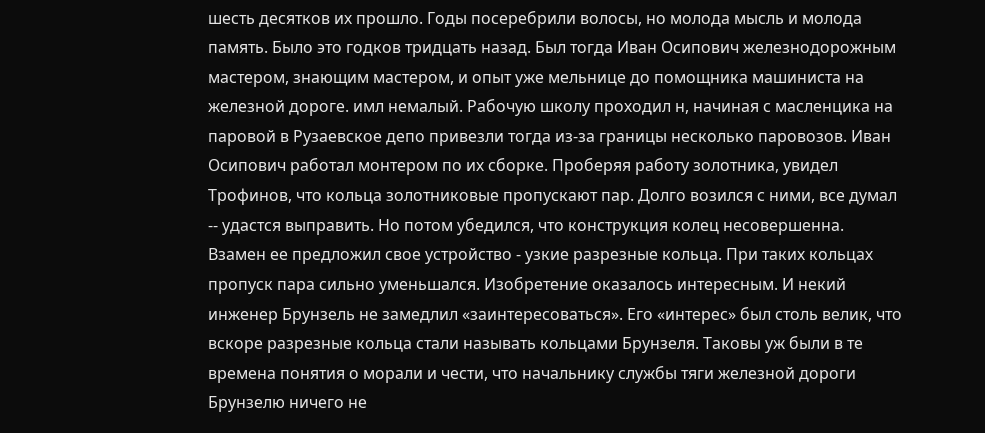шесть десятков их прошло. Годы посеребрили волосы, но молода мысль и молода память. Было это годков тридцать назад. Был тогда Иван Осипович железнодорожным мастером, знающим мастером, и опыт уже мельнице до помощника машиниста на железной дороге. имл немалый. Рабочую школу проходил н, начиная с масленцика на паровой в Рузаевское депо привезли тогда из-за границы несколько паровозов. Иван Осипович работал монтером по их сборке. Проберяя работу золотника, увидел Трофинов, что кольца золотниковые пропускают пар. Долго возился с ними, все думал -- удастся выправить. Но потом убедился, что конструкция колец несовершенна. Взамен ее предложил свое устройство - узкие разрезные кольца. При таких кольцах пропуск пара сильно уменьшался. Изобретение оказалось интересным. И некий инженер Брунзель не замедлил «заинтересоваться». Его «интерес» был столь велик, что вскоре разрезные кольца стали называть кольцами Брунзеля. Таковы уж были в те времена понятия о морали и чести, что начальнику службы тяги железной дороги Брунзелю ничего не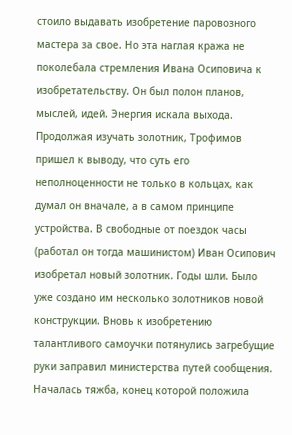стоило выдавать изобретение паровозного мастера за свое. Но эта наглая кража не поколебала стремления Ивана Осиповича к изобретательству. Он был полон планов, мыслей, идей. Энергия искала выхода. Продолжая изучать золотник, Трофимов пришел к выводу, что суть его неполноценности не только в кольцах, как думал он вначале, а в самом принципе устройства. В свободные от поездок часы (работал он тогда машинистом) Иван Осипович изобретал новый золотник. Годы шли. Было уже создано им несколько золотников новой конструкции. Вновь к изобретению талантливого самоучки потянулись загребущие руки заправил министерства путей сообщения. Началась тяжба, конец которой положила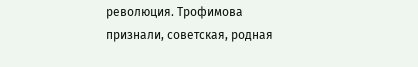революция. Трофимова признали, советская, родная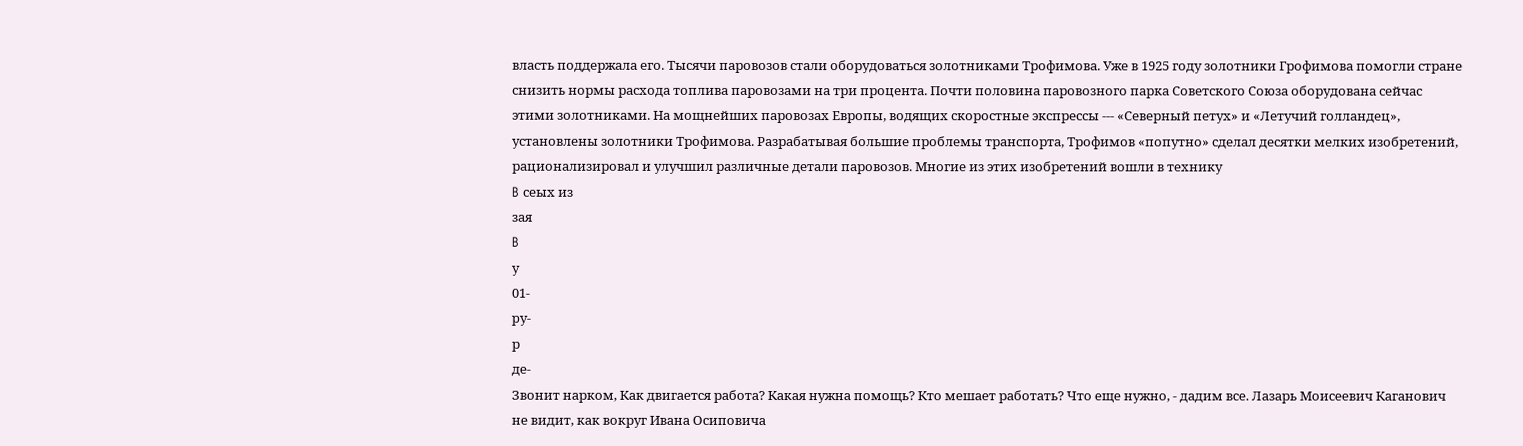власть поддержала его. Тысячи паровозов стали оборудоваться золотниками Трофимова. Уже в 1925 году золотники Грофимова помогли стране снизить нормы расхода топлива паровозами на три процента. Почти половина паровозного парка Советского Союза оборудована сейчас этими золотниками. На мощнейших паровозах Европы, водящих скоростные экспрессы --- «Северный петух» и «Летучий голландец», установлены золотники Трофимова. Разрабатывая большие проблемы транспорта, Трофимов «попутно» сделал десятки мелких изобретений, рационализировал и улучшил различные детали паровозов. Многие из этих изобретений вошли в технику
B сеых из
зая
B
у
01-
pу-
р
де-
Звонит нарком, Как двигается работа? Какая нужна помощь? Кто мешает работать? Что еще нужно, - дадим все. Лазарь Моисеевич Каганович не видит, как вокруг Ивана Осиповича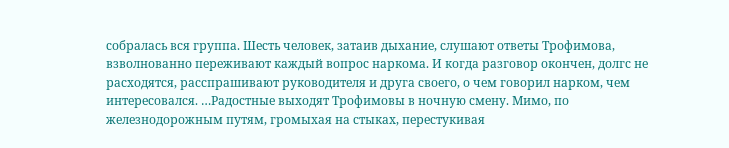собралась вся группа. Шесть человек, затаив дыхание, слушают ответы Трофимова, взволнованно переживают каждый вопрос наркома. И когда разговор окончен, долгс не расходятся, расспрашивают руководителя и друга своего, о чем говорил нарком, чем интересовался. …Радостные выходят Трофимовы в ночную смену. Мимо, по железнодорожным путям, громыхая на стыках, перестукивая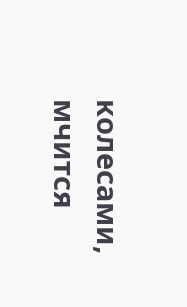колесами, мчится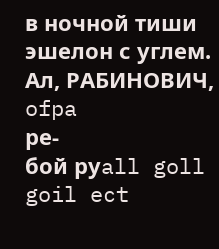в ночной тиши эшелон с углем. Ал, РАБИНОВИЧ,
ofpa
ре-
бой руall goll goil ect